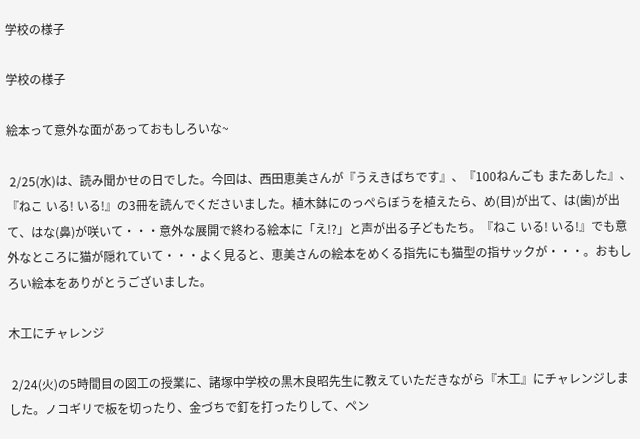学校の様子

学校の様子

絵本って意外な面があっておもしろいな~

 2/25(水)は、読み聞かせの日でした。今回は、西田恵美さんが『うえきばちです』、『100ねんごも またあした』、『ねこ いる! いる!』の3冊を読んでくださいました。植木鉢にのっぺらぼうを植えたら、め(目)が出て、は(歯)が出て、はな(鼻)が咲いて・・・意外な展開で終わる絵本に「え!?」と声が出る子どもたち。『ねこ いる! いる!』でも意外なところに猫が隠れていて・・・よく見ると、恵美さんの絵本をめくる指先にも猫型の指サックが・・・。おもしろい絵本をありがとうございました。

木工にチャレンジ

 2/24(火)の5時間目の図工の授業に、諸塚中学校の黒木良昭先生に教えていただきながら『木工』にチャレンジしました。ノコギリで板を切ったり、金づちで釘を打ったりして、ペン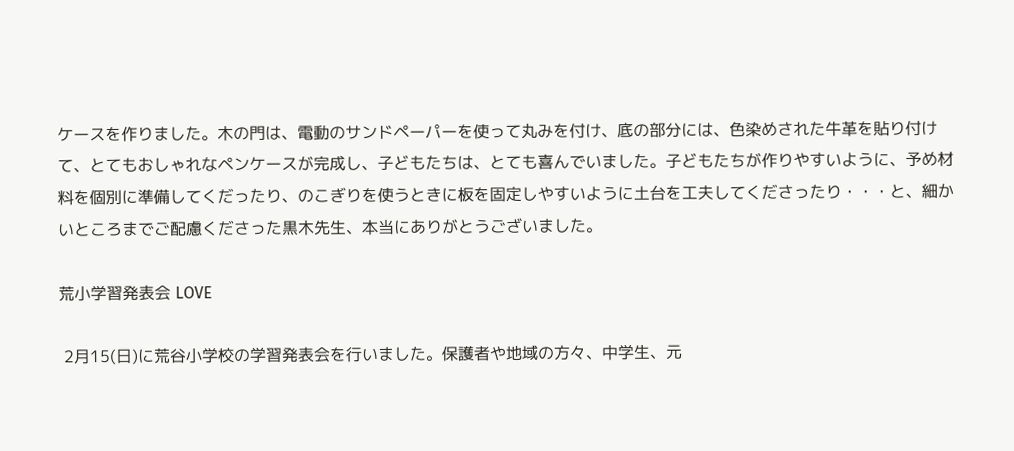ケースを作りました。木の門は、電動のサンドペーパーを使って丸みを付け、底の部分には、色染めされた牛革を貼り付けて、とてもおしゃれなペンケースが完成し、子どもたちは、とても喜んでいました。子どもたちが作りやすいように、予め材料を個別に準備してくだったり、のこぎりを使うときに板を固定しやすいように土台を工夫してくださったり・・・と、細かいところまでご配慮くださった黒木先生、本当にありがとうございました。

荒小学習発表会 LOVE

 2月15(日)に荒谷小学校の学習発表会を行いました。保護者や地域の方々、中学生、元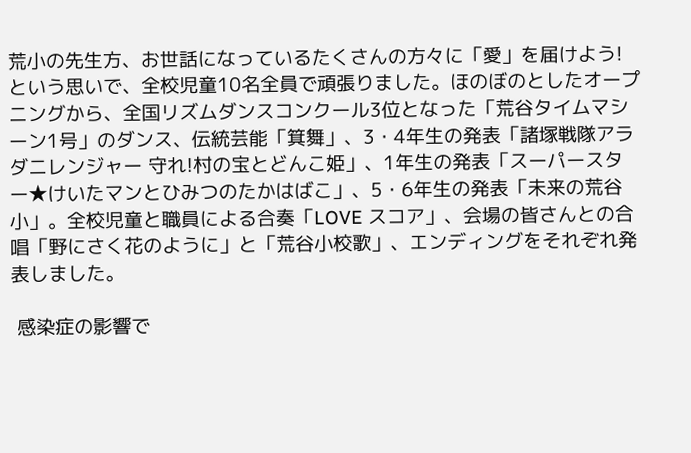荒小の先生方、お世話になっているたくさんの方々に「愛」を届けよう!という思いで、全校児童10名全員で頑張りました。ほのぼのとしたオープニングから、全国リズムダンスコンクール3位となった「荒谷タイムマシーン1号」のダンス、伝統芸能「箕舞」、3・4年生の発表「諸塚戦隊アラダニレンジャー 守れ!村の宝とどんこ姫」、1年生の発表「スーパースター★けいたマンとひみつのたかはばこ」、5・6年生の発表「未来の荒谷小」。全校児童と職員による合奏「LOVE スコア」、会場の皆さんとの合唱「野にさく花のように」と「荒谷小校歌」、エンディングをそれぞれ発表しました。

 感染症の影響で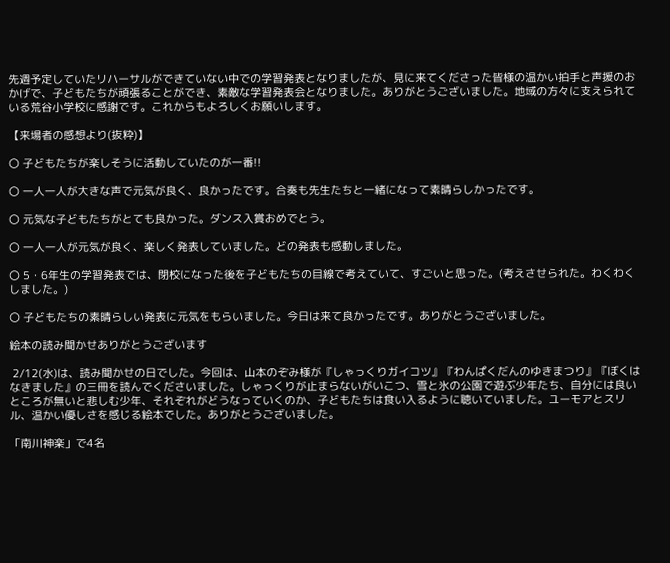先週予定していたリハーサルができていない中での学習発表となりましたが、見に来てくださった皆様の温かい拍手と声援のおかげで、子どもたちが頑張ることができ、素敵な学習発表会となりました。ありがとうございました。地域の方々に支えられている荒谷小学校に感謝です。これからもよろしくお願いします。

【来場者の感想より(抜粋)】

〇 子どもたちが楽しそうに活動していたのが一番!!

〇 一人一人が大きな声で元気が良く、良かったです。合奏も先生たちと一緒になって素晴らしかったです。

〇 元気な子どもたちがとても良かった。ダンス入賞おめでとう。

〇 一人一人が元気が良く、楽しく発表していました。どの発表も感動しました。

〇 5・6年生の学習発表では、閉校になった後を子どもたちの目線で考えていて、すごいと思った。(考えさせられた。わくわくしました。)

〇 子どもたちの素晴らしい発表に元気をもらいました。今日は来て良かったです。ありがとうございました。

絵本の読み聞かせありがとうございます

 2/12(水)は、読み聞かせの日でした。今回は、山本のぞみ様が『しゃっくりガイコツ』『わんぱくだんのゆきまつり』『ぼくはなきました』の三冊を読んでくださいました。しゃっくりが止まらないがいこつ、雪と氷の公園で遊ぶ少年たち、自分には良いところが無いと悲しむ少年、それぞれがどうなっていくのか、子どもたちは食い入るように聴いていました。ユーモアとスリル、温かい優しさを感じる絵本でした。ありがとうございました。

「南川神楽」で4名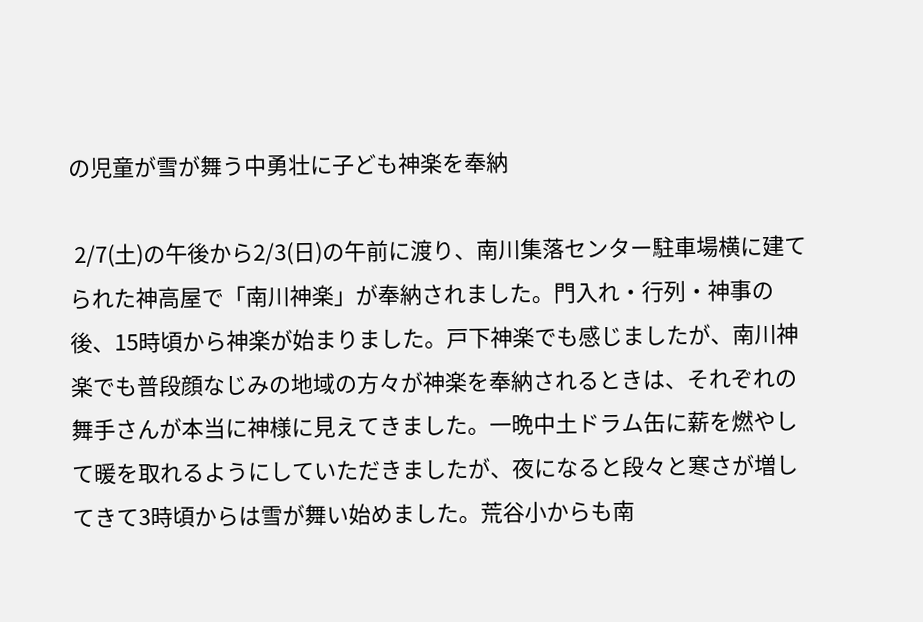の児童が雪が舞う中勇壮に子ども神楽を奉納

 2/7(土)の午後から2/3(日)の午前に渡り、南川集落センター駐車場横に建てられた神高屋で「南川神楽」が奉納されました。門入れ・行列・神事の後、15時頃から神楽が始まりました。戸下神楽でも感じましたが、南川神楽でも普段顔なじみの地域の方々が神楽を奉納されるときは、それぞれの舞手さんが本当に神様に見えてきました。一晩中土ドラム缶に薪を燃やして暖を取れるようにしていただきましたが、夜になると段々と寒さが増してきて3時頃からは雪が舞い始めました。荒谷小からも南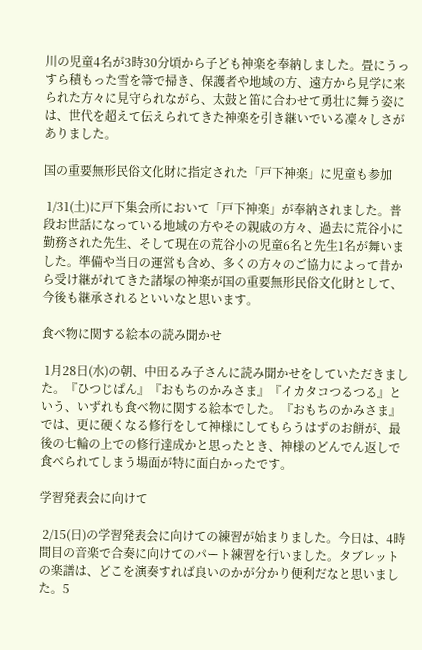川の児童4名が3時30分頃から子ども神楽を奉納しました。畳にうっすら積もった雪を箒で掃き、保護者や地域の方、遠方から見学に来られた方々に見守られながら、太鼓と笛に合わせて勇壮に舞う姿には、世代を超えて伝えられてきた神楽を引き継いでいる凜々しさがありました。

国の重要無形民俗文化財に指定された「戸下神楽」に児童も参加

 1/31(土)に戸下集会所において「戸下神楽」が奉納されました。普段お世話になっている地域の方やその親戚の方々、過去に荒谷小に勤務された先生、そして現在の荒谷小の児童6名と先生1名が舞いました。準備や当日の運営も含め、多くの方々のご協力によって昔から受け継がれてきた諸塚の神楽が国の重要無形民俗文化財として、今後も継承されるといいなと思います。

食べ物に関する絵本の読み聞かせ

 1月28日(水)の朝、中田るみ子さんに読み聞かせをしていただきました。『ひつじぱん』『おもちのかみさま』『イカタコつるつる』という、いずれも食べ物に関する絵本でした。『おもちのかみさま』では、更に硬くなる修行をして神様にしてもらうはずのお餅が、最後の七輪の上での修行達成かと思ったとき、神様のどんでん返しで食べられてしまう場面が特に面白かったです。

学習発表会に向けて

 2/15(日)の学習発表会に向けての練習が始まりました。今日は、4時間目の音楽で合奏に向けてのパート練習を行いました。タブレットの楽譜は、どこを演奏すれば良いのかが分かり便利だなと思いました。5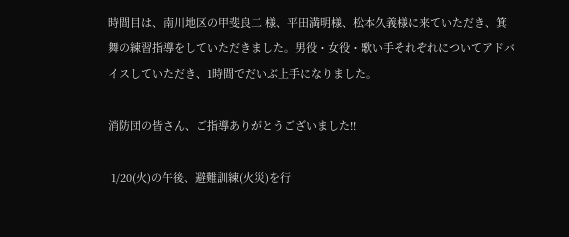時間目は、南川地区の甲斐良二 様、平田満明様、松本久義様に来ていただき、箕舞の練習指導をしていただきました。男役・女役・歌い手それぞれについてアドバイスしていただき、1時間でだいぶ上手になりました。

消防団の皆さん、ご指導ありがとうございました!!

 1/20(火)の午後、避難訓練(火災)を行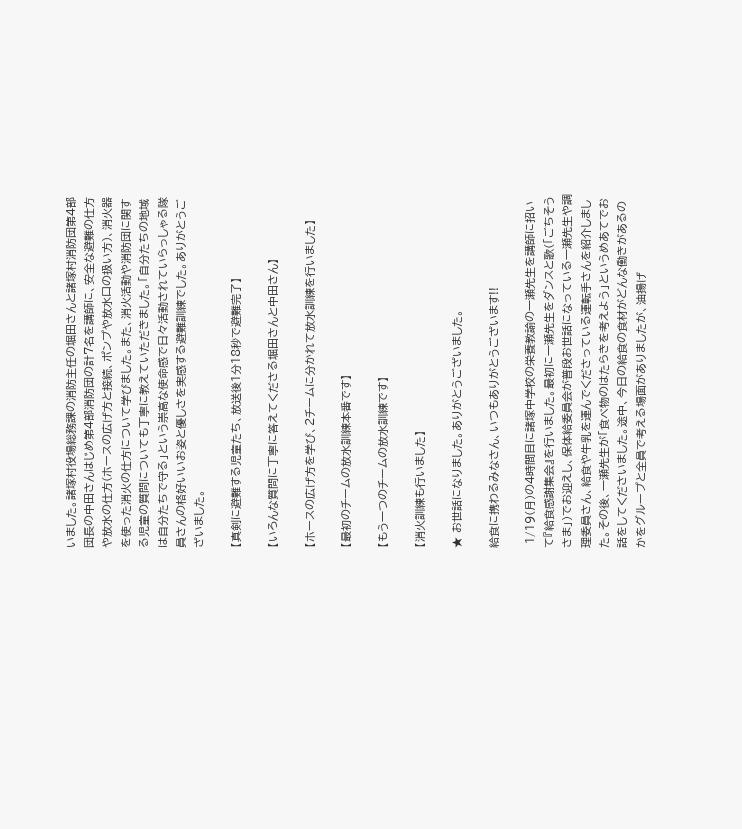いました。諸塚村役場総務課の消防主任の堀田さんと諸塚村消防団第4部団長の中田さんはじめ第4部消防団の計7名を講師に、安全な避難の仕方や放水の仕方(ホースの広げ方と接続、ポンプや放水口の扱い方)、消火器を使った消火の仕方について学びました。また、消火活動や消防団に関する児童の質問についても丁寧に教えていただきました。「自分たちの地域は自分たちで守る」という崇高な使命感で日々活動されていらっしゃる隊員さんの格好いいお姿と優しさを実感する避難訓練でした。ありがとうございました。

【真剣に避難する児童たち、放送後1分18秒で避難完了】

【いろんな質問に丁寧に答えてくださる堀田さんと中田さん】

【ホースの広げ方を学び、2チームに分かれて放水訓練を行いました】

【最初のチームの放水訓練本番です】

【もう一つのチームの放水訓練です】

【消火訓練も行いました】

★ お世話になりました。ありがとうございました。

給食に携わるみなさん、いつもありがとうございます!!

 1/19(月)の4時間目に諸塚中学校の栄養教諭の一瀬先生を講師に招いて『給食感謝集会』を行いました。最初に一瀬先生をダンスと歌(「ごちそうさま」)でお迎えし、保体給委員会が普段お世話になっている一瀬先生や調理委員さん、給食や牛乳を運んでくださっている運転手さんを紹介しました。その後、一瀬先生が「食べ物のはたらきを考えよう」というめあてでお話をしてくださいました。途中、今日の給食の食材がどんな働きがあるのかをグループと全員で考える場面がありましたが、油揚げ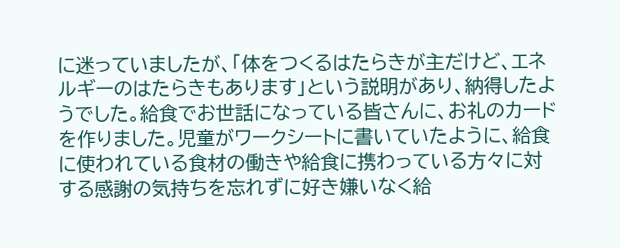に迷っていましたが、「体をつくるはたらきが主だけど、エネルギーのはたらきもあります」という説明があり、納得したようでした。給食でお世話になっている皆さんに、お礼のカードを作りました。児童がワークシートに書いていたように、給食に使われている食材の働きや給食に携わっている方々に対する感謝の気持ちを忘れずに好き嫌いなく給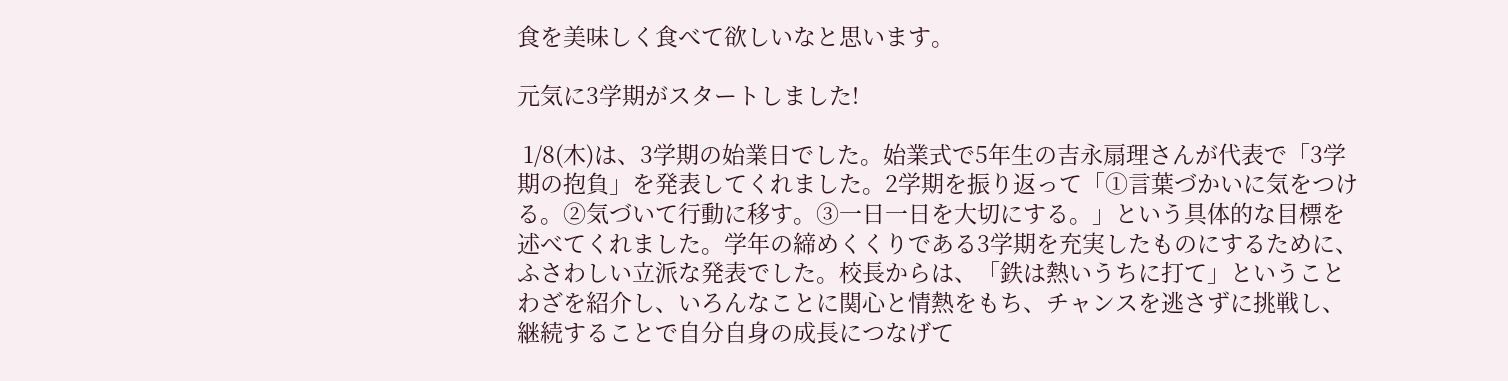食を美味しく食べて欲しいなと思います。

元気に3学期がスタートしました!

 1/8(木)は、3学期の始業日でした。始業式で5年生の吉永扇理さんが代表で「3学期の抱負」を発表してくれました。2学期を振り返って「①言葉づかいに気をつける。②気づいて行動に移す。③一日一日を大切にする。」という具体的な目標を述べてくれました。学年の締めくくりである3学期を充実したものにするために、ふさわしい立派な発表でした。校長からは、「鉄は熱いうちに打て」ということわざを紹介し、いろんなことに関心と情熱をもち、チャンスを逃さずに挑戦し、継続することで自分自身の成長につなげて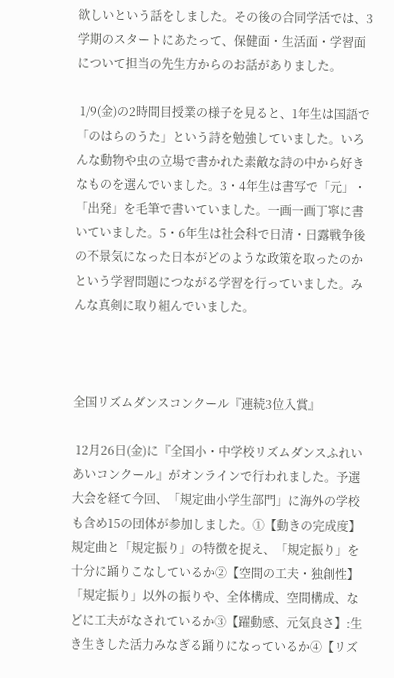欲しいという話をしました。その後の合同学活では、3学期のスタートにあたって、保健面・生活面・学習面について担当の先生方からのお話がありました。

 1/9(金)の2時間目授業の様子を見ると、1年生は国語で「のはらのうた」という詩を勉強していました。いろんな動物や虫の立場で書かれた素敵な詩の中から好きなものを選んでいました。3・4年生は書写で「元」・「出発」を毛筆で書いていました。一画一画丁寧に書いていました。5・6年生は社会科で日清・日露戦争後の不景気になった日本がどのような政策を取ったのかという学習問題につながる学習を行っていました。みんな真剣に取り組んでいました。



全国リズムダンスコンクール『連続3位入賞』

 12月26日(金)に『全国小・中学校リズムダンスふれいあいコンクール』がオンラインで行われました。予選大会を経て今回、「規定曲小学生部門」に海外の学校も含め15の団体が参加しました。①【動きの完成度】規定曲と「規定振り」の特徴を捉え、「規定振り」を十分に踊りこなしているか②【空間の工夫・独創性】「規定振り」以外の振りや、全体構成、空間構成、などに工夫がなされているか③【躍動感、元気良さ】:生き生きした活力みなぎる踊りになっているか④【リズ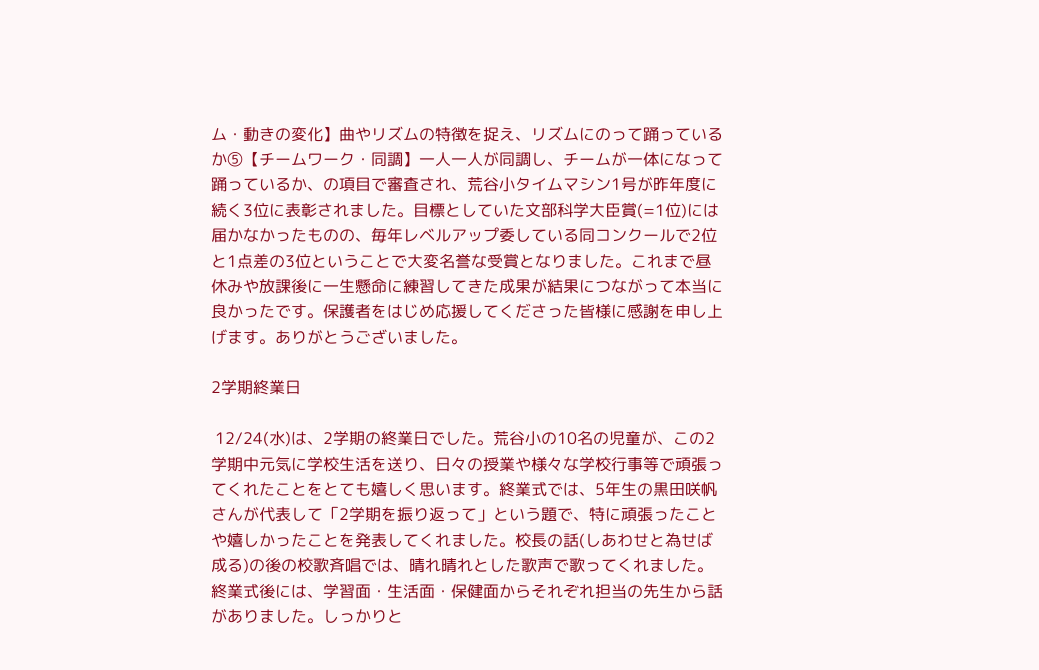ム・動きの変化】曲やリズムの特徴を捉え、リズムにのって踊っているか⑤【チームワーク・同調】一人一人が同調し、チームが一体になって踊っているか、の項目で審査され、荒谷小タイムマシン1号が昨年度に続く3位に表彰されました。目標としていた文部科学大臣賞(=1位)には届かなかったものの、毎年レベルアップ委している同コンクールで2位と1点差の3位ということで大変名誉な受賞となりました。これまで昼休みや放課後に一生懸命に練習してきた成果が結果につながって本当に良かったです。保護者をはじめ応援してくださった皆様に感謝を申し上げます。ありがとうございました。

2学期終業日

 12/24(水)は、2学期の終業日でした。荒谷小の10名の児童が、この2学期中元気に学校生活を送り、日々の授業や様々な学校行事等で頑張ってくれたことをとても嬉しく思います。終業式では、5年生の黒田咲帆さんが代表して「2学期を振り返って」という題で、特に頑張ったことや嬉しかったことを発表してくれました。校長の話(しあわせと為せば成る)の後の校歌斉唱では、晴れ晴れとした歌声で歌ってくれました。終業式後には、学習面・生活面・保健面からそれぞれ担当の先生から話がありました。しっかりと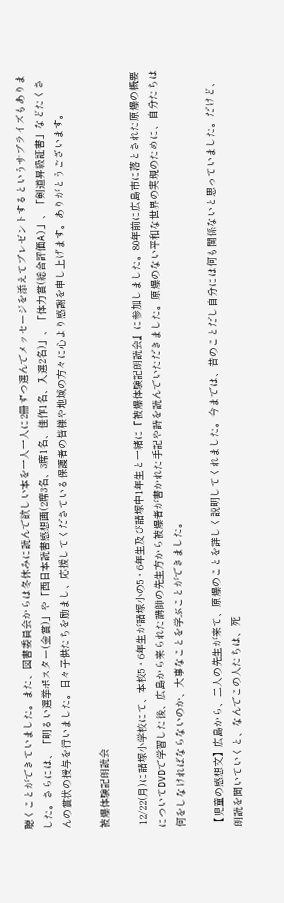聴くことができていました。また、図書委員会からは冬休みに読んで欲しい本を一人一人に2冊ずつ選んでメッセージを添えてプレゼントするというサプライズもありました。さらには、「明るい選挙ポスター(金賞)」や「西日本読書感想画(2席3名、3席1名、佳作1名、入選2名)」、「体力賞(総合評価A)」、「剣道昇級証書」などたくさんの賞状の授与を行いました。日々子供たちを励まし、応援してくださている保護者の皆様や地域の方々に心より感謝を申し上げます。ありがとうございます。

被爆体験記朗読会

 12/22(月)に諸塚小学校にて、本校5・6年生が諸塚小の5・6年生及び諸塚中1年生と一緒に『被爆体験記朗読会』に参加しました。80年前に広島市に落とされた原爆の概要についてDVDで学習した後、広島から来られた講師の先生方から被爆者が書かれた手記や詩を読んでいただきました。原爆のない平和な世界の実現のために、自分たちは何をしなければならないのか、大事なことを学ぶことができました。

【児童の感想文】広島から、二人の先生が来て、原爆のことを詳しく説明してくれました。今までは、昔のことだし自分には何も関係ないと思っていました。だけど、朗読を聞いていくと、なんでこの人たちは、死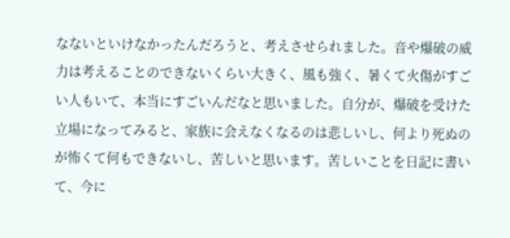なないといけなかったんだろうと、考えさせられました。音や爆破の威力は考えることのできないくらい大きく、風も強く、暑くて火傷がすごい人もいて、本当にすごいんだなと思いました。自分が、爆破を受けた立場になってみると、家族に会えなくなるのは悲しいし、何より死ぬのが怖くて何もできないし、苦しいと思います。苦しいことを日記に書いて、今に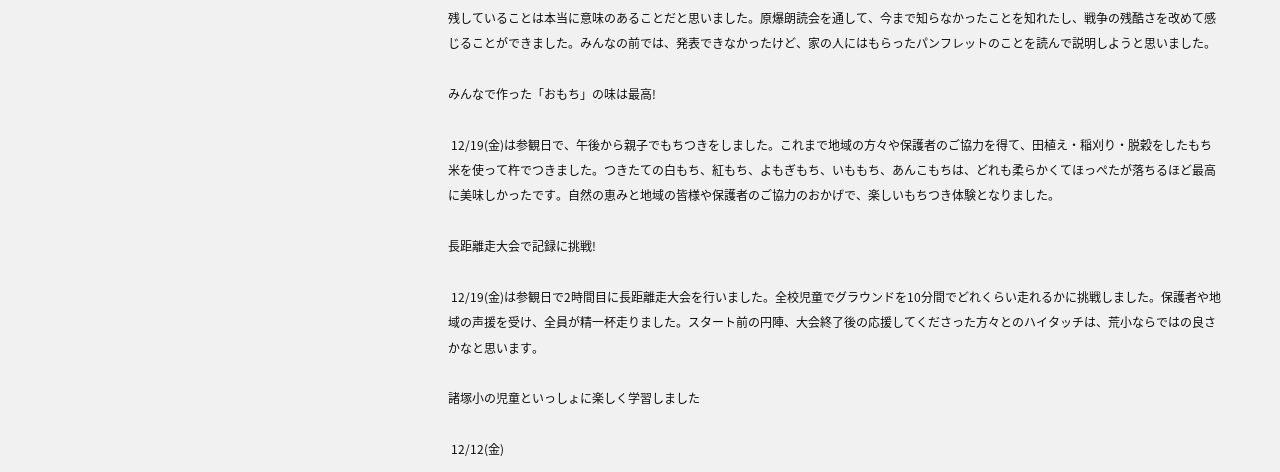残していることは本当に意味のあることだと思いました。原爆朗読会を通して、今まで知らなかったことを知れたし、戦争の残酷さを改めて感じることができました。みんなの前では、発表できなかったけど、家の人にはもらったパンフレットのことを読んで説明しようと思いました。

みんなで作った「おもち」の味は最高!

 12/19(金)は参観日で、午後から親子でもちつきをしました。これまで地域の方々や保護者のご協力を得て、田植え・稲刈り・脱穀をしたもち米を使って杵でつきました。つきたての白もち、紅もち、よもぎもち、いももち、あんこもちは、どれも柔らかくてほっぺたが落ちるほど最高に美味しかったです。自然の恵みと地域の皆様や保護者のご協力のおかげで、楽しいもちつき体験となりました。

長距離走大会で記録に挑戦!

 12/19(金)は参観日で2時間目に長距離走大会を行いました。全校児童でグラウンドを10分間でどれくらい走れるかに挑戦しました。保護者や地域の声援を受け、全員が精一杯走りました。スタート前の円陣、大会終了後の応援してくださった方々とのハイタッチは、荒小ならではの良さかなと思います。

諸塚小の児童といっしょに楽しく学習しました

 12/12(金)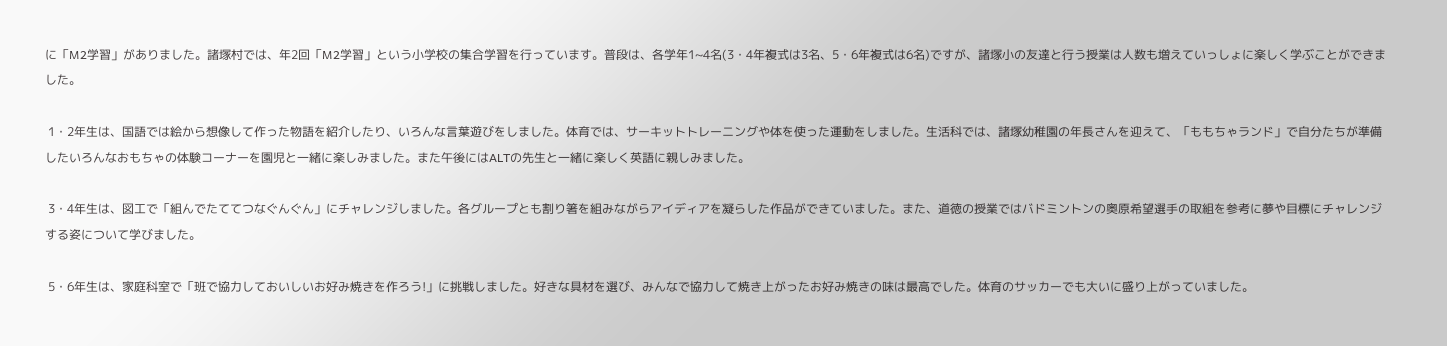に「M2学習」がありました。諸塚村では、年2回「M2学習」という小学校の集合学習を行っています。普段は、各学年1~4名(3・4年複式は3名、5・6年複式は6名)ですが、諸塚小の友達と行う授業は人数も増えていっしょに楽しく学ぶことができました。

 1・2年生は、国語では絵から想像して作った物語を紹介したり、いろんな言葉遊びをしました。体育では、サーキットトレーニングや体を使った運動をしました。生活科では、諸塚幼稚園の年長さんを迎えて、「ももちゃランド」で自分たちが準備したいろんなおもちゃの体験コーナーを園児と一緒に楽しみました。また午後にはALTの先生と一緒に楽しく英語に親しみました。

 3・4年生は、図工で「組んでたててつなぐんぐん」にチャレンジしました。各グループとも割り箸を組みながらアイディアを凝らした作品ができていました。また、道徳の授業ではバドミントンの奥原希望選手の取組を参考に夢や目標にチャレンジする姿について学びました。

 5・6年生は、家庭科室で「班で協力しておいしいお好み焼きを作ろう!」に挑戦しました。好きな具材を選び、みんなで協力して焼き上がったお好み焼きの味は最高でした。体育のサッカーでも大いに盛り上がっていました。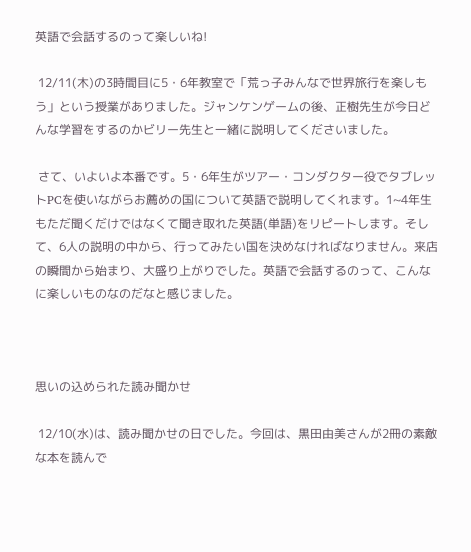英語で会話するのって楽しいね!

 12/11(木)の3時間目に5・6年教室で「荒っ子みんなで世界旅行を楽しもう」という授業がありました。ジャンケンゲームの後、正樹先生が今日どんな学習をするのかビリー先生と一緒に説明してくださいました。

 さて、いよいよ本番です。5・6年生がツアー・コンダクター役でタブレットPCを使いながらお薦めの国について英語で説明してくれます。1~4年生もただ聞くだけではなくて聞き取れた英語(単語)をリピートします。そして、6人の説明の中から、行ってみたい国を決めなければなりません。来店の瞬間から始まり、大盛り上がりでした。英語で会話するのって、こんなに楽しいものなのだなと感じました。



思いの込められた読み聞かせ

 12/10(水)は、読み聞かせの日でした。今回は、黒田由美さんが2冊の素敵な本を読んで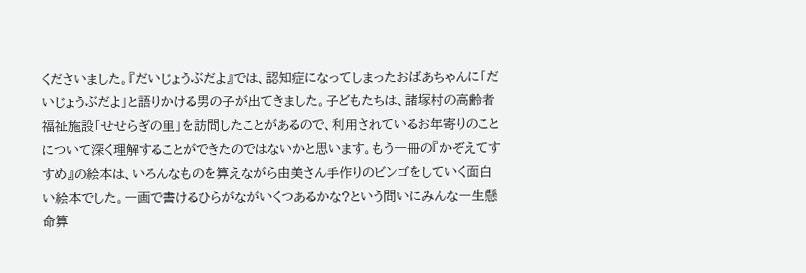くださいました。『だいじょうぶだよ』では、認知症になってしまったおばあちゃんに「だいじょうぶだよ」と語りかける男の子が出てきました。子どもたちは、諸塚村の高齢者福祉施設「せせらぎの里」を訪問したことがあるので、利用されているお年寄りのことについて深く理解することができたのではないかと思います。もう一冊の『かぞえてすすめ』の絵本は、いろんなものを算えながら由美さん手作りのビンゴをしていく面白い絵本でした。一画で書けるひらがながいくつあるかな?という問いにみんな一生懸命算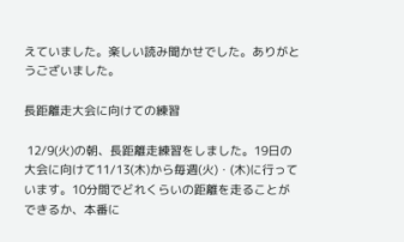えていました。楽しい読み聞かせでした。ありがとうございました。

長距離走大会に向けての練習

 12/9(火)の朝、長距離走練習をしました。19日の大会に向けて11/13(木)から毎週(火)・(木)に行っています。10分間でどれくらいの距離を走ることができるか、本番に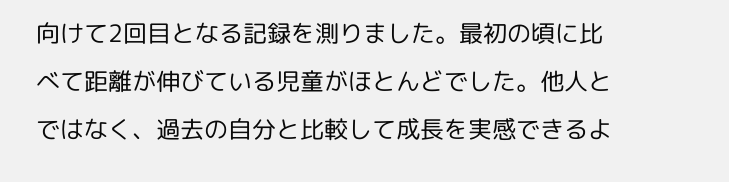向けて2回目となる記録を測りました。最初の頃に比べて距離が伸びている児童がほとんどでした。他人とではなく、過去の自分と比較して成長を実感できるよ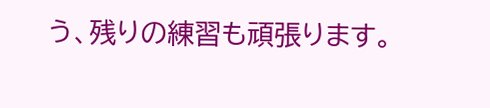う、残りの練習も頑張ります。